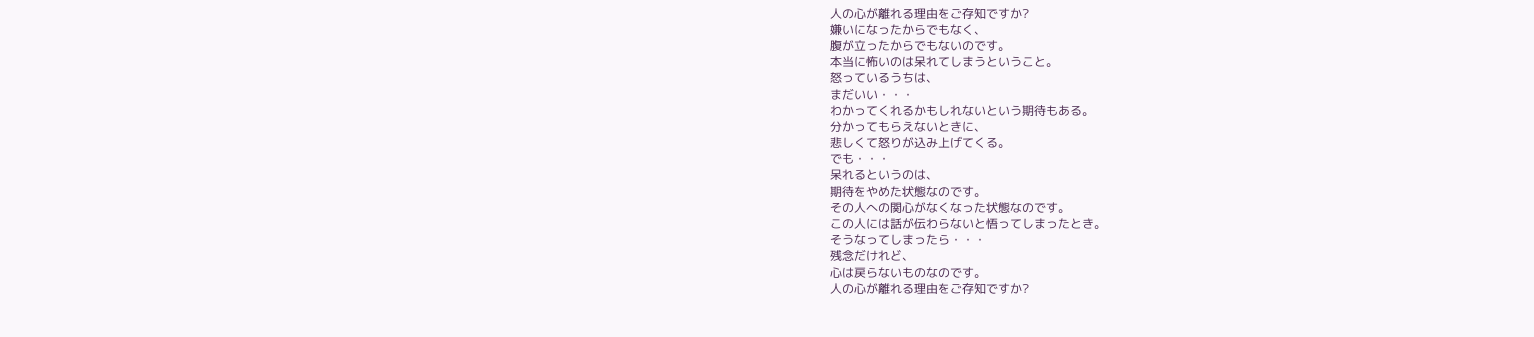人の心が離れる理由をご存知ですか?
嫌いになったからでもなく、
腹が立ったからでもないのです。
本当に怖いのは呆れてしまうということ。
怒っているうちは、
まだいい・・・
わかってくれるかもしれないという期待もある。
分かってもらえないときに、
悲しくて怒りが込み上げてくる。
でも・・・
呆れるというのは、
期待をやめた状態なのです。
その人への関心がなくなった状態なのです。
この人には話が伝わらないと悟ってしまったとき。
そうなってしまったら・・・
残念だけれど、
心は戻らないものなのです。
人の心が離れる理由をご存知ですか?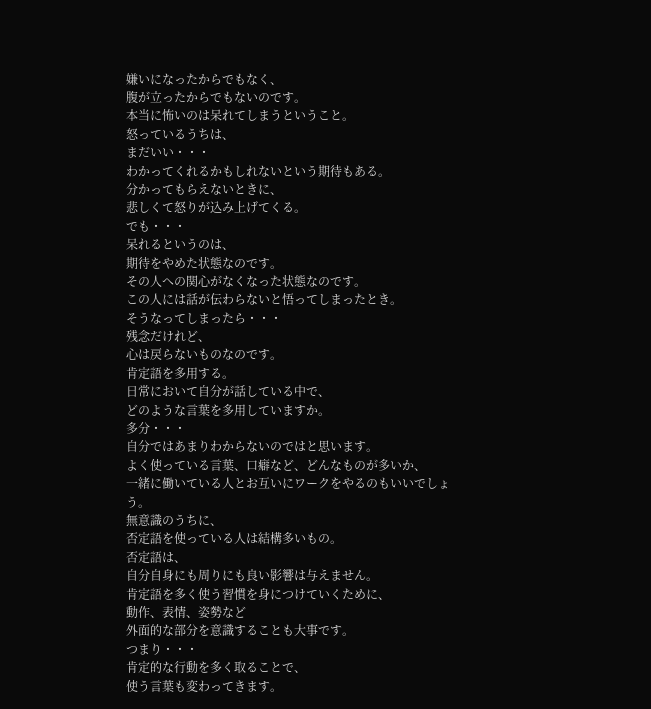嫌いになったからでもなく、
腹が立ったからでもないのです。
本当に怖いのは呆れてしまうということ。
怒っているうちは、
まだいい・・・
わかってくれるかもしれないという期待もある。
分かってもらえないときに、
悲しくて怒りが込み上げてくる。
でも・・・
呆れるというのは、
期待をやめた状態なのです。
その人への関心がなくなった状態なのです。
この人には話が伝わらないと悟ってしまったとき。
そうなってしまったら・・・
残念だけれど、
心は戻らないものなのです。
肯定語を多用する。
日常において自分が話している中で、
どのような言葉を多用していますか。
多分・・・
自分ではあまりわからないのではと思います。
よく使っている言葉、口癖など、どんなものが多いか、
一緒に働いている人とお互いにワークをやるのもいいでしょう。
無意識のうちに、
否定語を使っている人は結構多いもの。
否定語は、
自分自身にも周りにも良い影響は与えません。
肯定語を多く使う習慣を身につけていくために、
動作、表情、姿勢など
外面的な部分を意識することも大事です。
つまり・・・
肯定的な行動を多く取ることで、
使う言葉も変わってきます。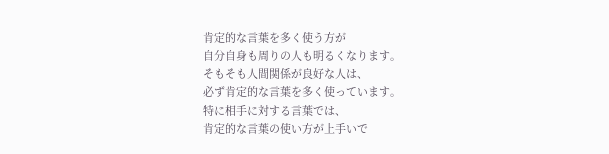肯定的な言葉を多く使う方が
自分自身も周りの人も明るくなります。
そもそも人間関係が良好な人は、
必ず肯定的な言葉を多く使っています。
特に相手に対する言葉では、
肯定的な言葉の使い方が上手いで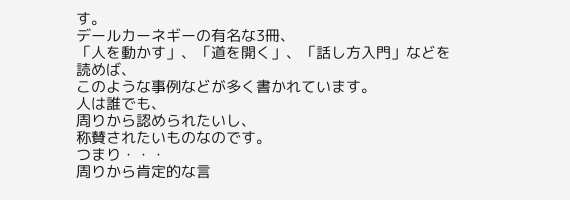す。
デールカーネギーの有名な3冊、
「人を動かす」、「道を開く」、「話し方入門」などを
読めば、
このような事例などが多く書かれています。
人は誰でも、
周りから認められたいし、
称賛されたいものなのです。
つまり・・・
周りから肯定的な言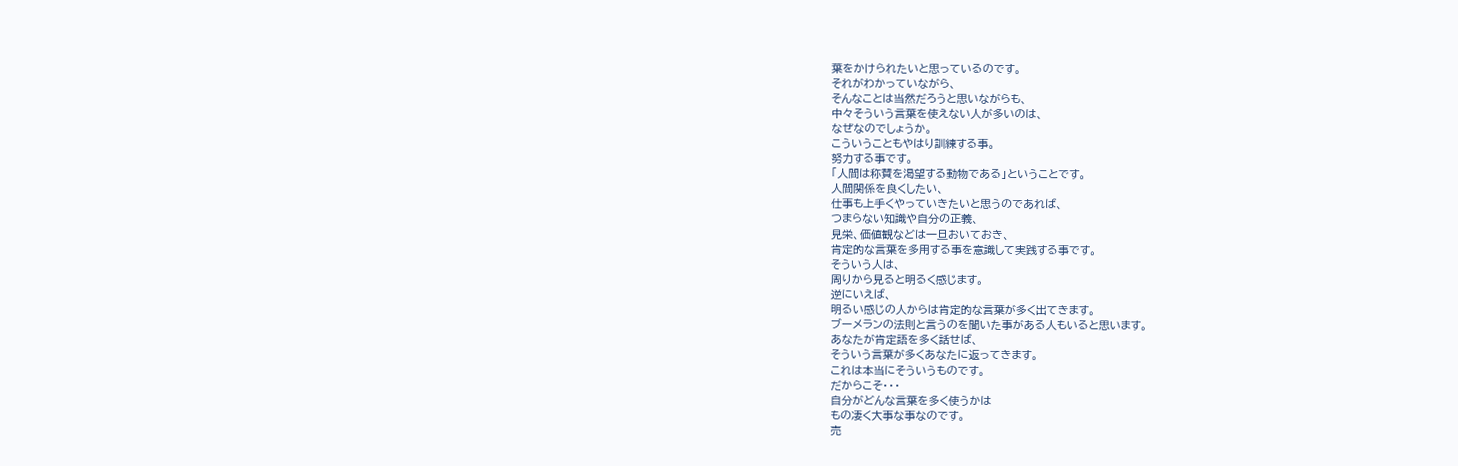葉をかけられたいと思っているのです。
それがわかっていながら、
そんなことは当然だろうと思いながらも、
中々そういう言葉を使えない人が多いのは、
なぜなのでしょうか。
こういうこともやはり訓練する事。
努力する事です。
「人間は称賛を渇望する動物である」ということです。
人間関係を良くしたい、
仕事も上手くやっていきたいと思うのであれば、
つまらない知識や自分の正義、
見栄、価値観などは一旦おいておき、
肯定的な言葉を多用する事を意識して実践する事です。
そういう人は、
周りから見ると明るく感じます。
逆にいえば、
明るい感じの人からは肯定的な言葉が多く出てきます。
ブーメランの法則と言うのを聞いた事がある人もいると思います。
あなたが肯定語を多く話せば、
そういう言葉が多くあなたに返ってきます。
これは本当にそういうものです。
だからこそ・・・
自分がどんな言葉を多く使うかは
もの凄く大事な事なのです。
売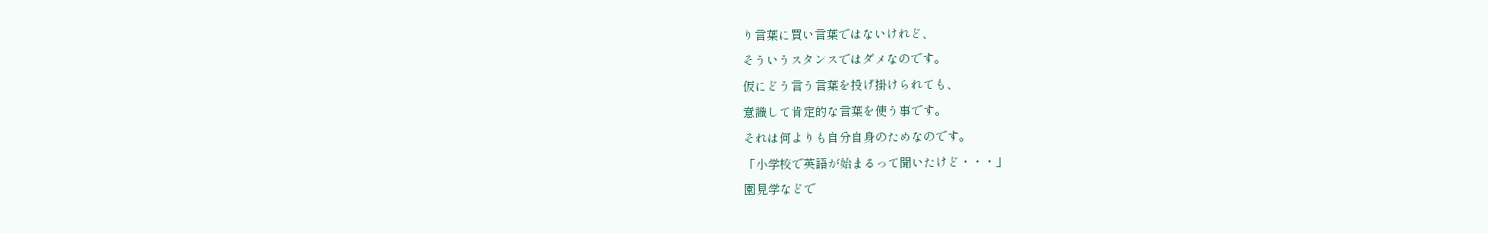り言葉に買い言葉ではないけれど、
そういうスタンスではダメなのです。
仮にどう言う言葉を投げ掛けられても、
意識して肯定的な言葉を使う事です。
それは何よりも自分自身のためなのです。
「小学校で英語が始まるって聞いたけど・・・」
園見学などで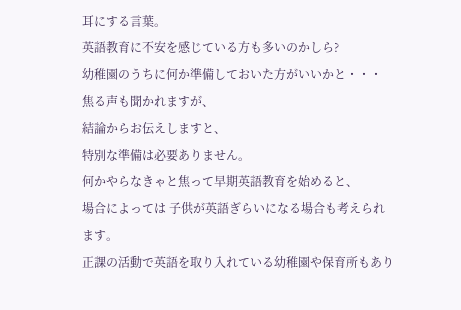耳にする言葉。
英語教育に不安を感じている方も多いのかしら?
幼稚園のうちに何か準備しておいた方がいいかと・・・
焦る声も聞かれますが、
結論からお伝えしますと、
特別な準備は必要ありません。
何かやらなきゃと焦って早期英語教育を始めると、
場合によっては 子供が英語ぎらいになる場合も考えられます。
正課の活動で英語を取り入れている幼稚園や保育所もあり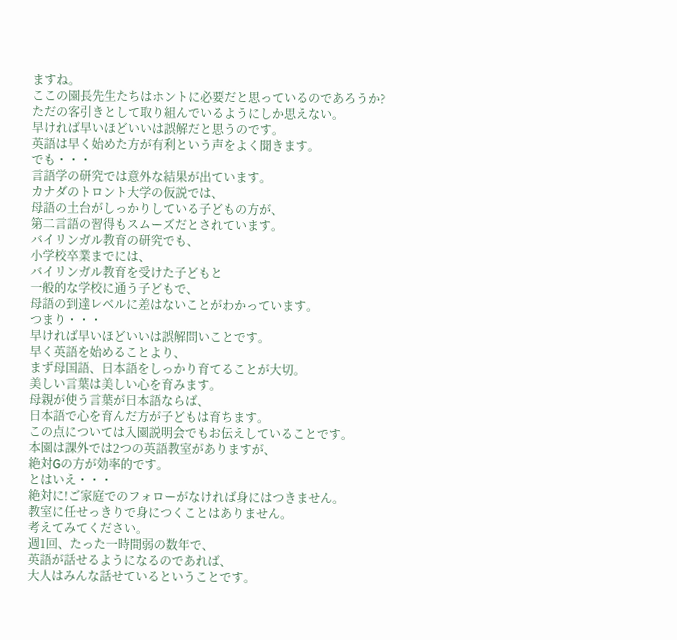ますね。
ここの園長先生たちはホントに必要だと思っているのであろうか?
ただの客引きとして取り組んでいるようにしか思えない。
早ければ早いほどいいは誤解だと思うのです。
英語は早く始めた方が有利という声をよく聞きます。
でも・・・
言語学の研究では意外な結果が出ています。
カナダのトロント大学の仮説では、
母語の土台がしっかりしている子どもの方が、
第二言語の習得もスムーズだとされています。
バイリンガル教育の研究でも、
小学校卒業までには、
バイリンガル教育を受けた子どもと
一般的な学校に通う子どもで、
母語の到達レベルに差はないことがわかっています。
つまり・・・
早ければ早いほどいいは誤解問いことです。
早く英語を始めることより、
まず母国語、日本語をしっかり育てることが大切。
美しい言葉は美しい心を育みます。
母親が使う言葉が日本語ならば、
日本語で心を育んだ方が子どもは育ちます。
この点については入園説明会でもお伝えしていることです。
本園は課外では2つの英語教室がありますが、
絶対Gの方が効率的です。
とはいえ・・・
絶対に!ご家庭でのフォローがなければ身にはつきません。
教室に任せっきりで身につくことはありません。
考えてみてください。
週1回、たった一時間弱の数年で、
英語が話せるようになるのであれば、
大人はみんな話せているということです。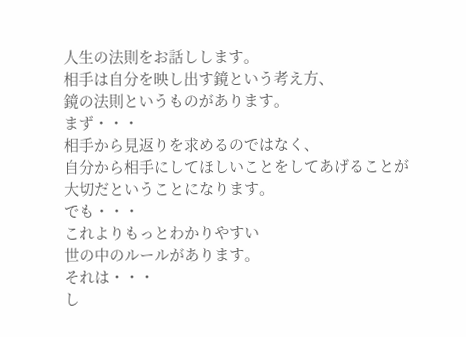人生の法則をお話しします。
相手は自分を映し出す鏡という考え方、
鏡の法則というものがあります。
まず・・・
相手から見返りを求めるのではなく、
自分から相手にしてほしいことをしてあげることが
大切だということになります。
でも・・・
これよりもっとわかりやすい
世の中のルールがあります。
それは・・・
し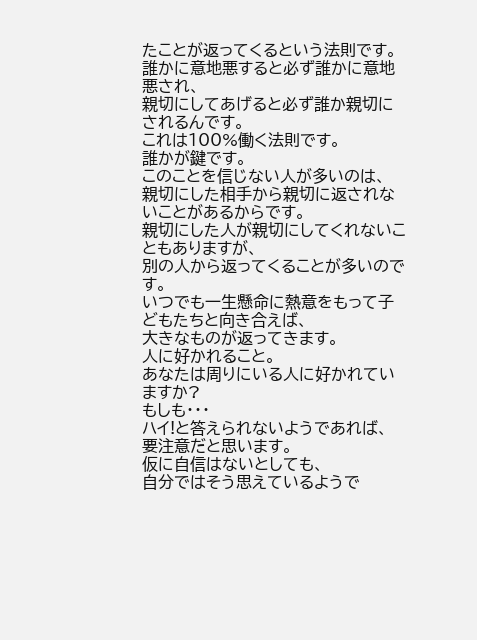たことが返ってくるという法則です。
誰かに意地悪すると必ず誰かに意地悪され、
親切にしてあげると必ず誰か親切にされるんです。
これは100%働く法則です。
誰かが鍵です。
このことを信じない人が多いのは、
親切にした相手から親切に返されないことがあるからです。
親切にした人が親切にしてくれないこともありますが、
別の人から返ってくることが多いのです。
いつでも一生懸命に熱意をもって子どもたちと向き合えば、
大きなものが返ってきます。
人に好かれること。
あなたは周りにいる人に好かれていますか?
もしも・・・
ハイ!と答えられないようであれば、
要注意だと思います。
仮に自信はないとしても、
自分ではそう思えているようで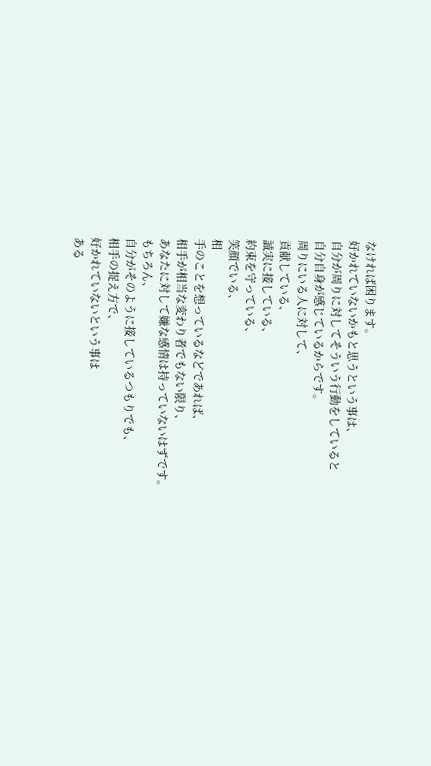なければ困ります。
好かれていないかもと思うという事は、
自分が周りに対してそういう行動をしていると
自分自身が感じているからです。
周りにいる人に対して、
貢献している、
誠実に接している、
約束を守っている、
笑顔でいる、
相
手のことを想っているなどであれば、
相手が相当な変わり者でもない限り、
あなたに対して嫌な感情は持っていないはずです。
もちろん、
自分がそのように接しているつもりでも、
相手の捉え方で、
好かれていないという事は
ある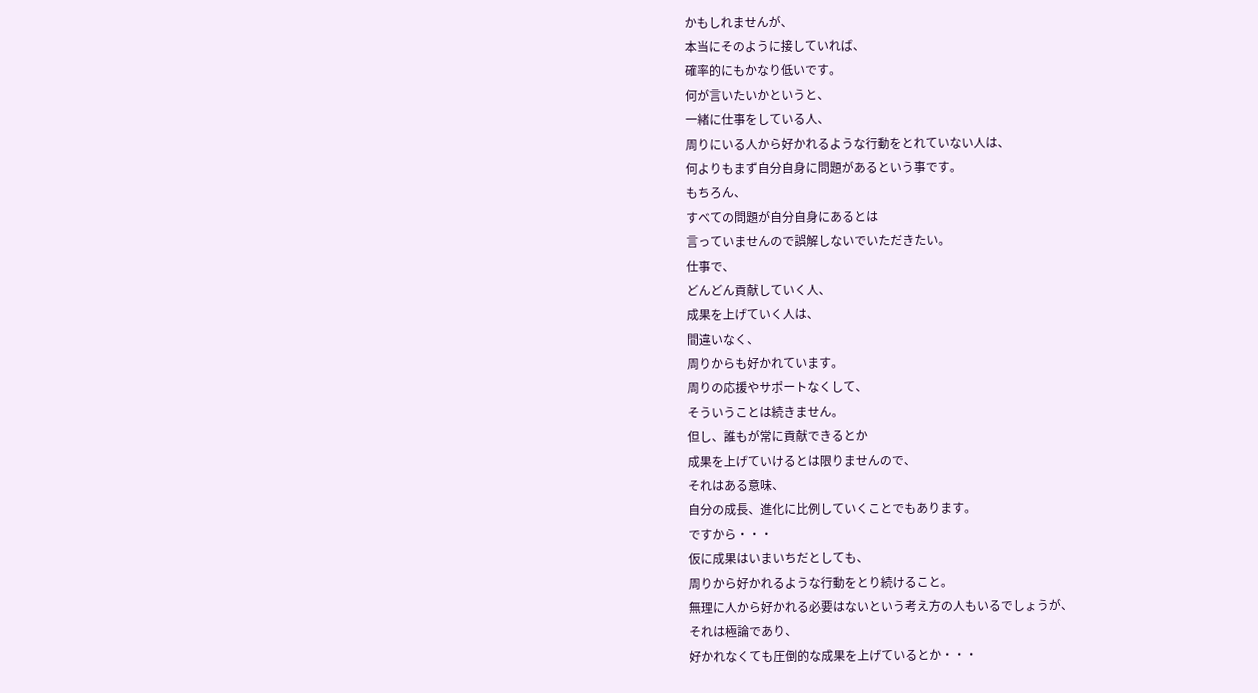かもしれませんが、
本当にそのように接していれば、
確率的にもかなり低いです。
何が言いたいかというと、
一緒に仕事をしている人、
周りにいる人から好かれるような行動をとれていない人は、
何よりもまず自分自身に問題があるという事です。
もちろん、
すべての問題が自分自身にあるとは
言っていませんので誤解しないでいただきたい。
仕事で、
どんどん貢献していく人、
成果を上げていく人は、
間違いなく、
周りからも好かれています。
周りの応援やサポートなくして、
そういうことは続きません。
但し、誰もが常に貢献できるとか
成果を上げていけるとは限りませんので、
それはある意味、
自分の成長、進化に比例していくことでもあります。
ですから・・・
仮に成果はいまいちだとしても、
周りから好かれるような行動をとり続けること。
無理に人から好かれる必要はないという考え方の人もいるでしょうが、
それは極論であり、
好かれなくても圧倒的な成果を上げているとか・・・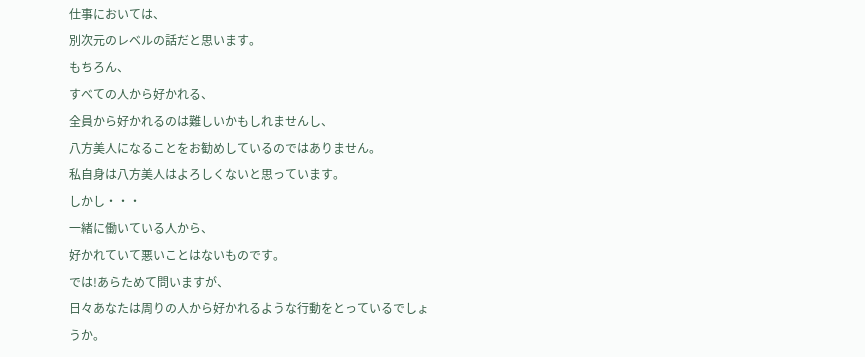仕事においては、
別次元のレベルの話だと思います。
もちろん、
すべての人から好かれる、
全員から好かれるのは難しいかもしれませんし、
八方美人になることをお勧めしているのではありません。
私自身は八方美人はよろしくないと思っています。
しかし・・・
一緒に働いている人から、
好かれていて悪いことはないものです。
では!あらためて問いますが、
日々あなたは周りの人から好かれるような行動をとっているでしょうか。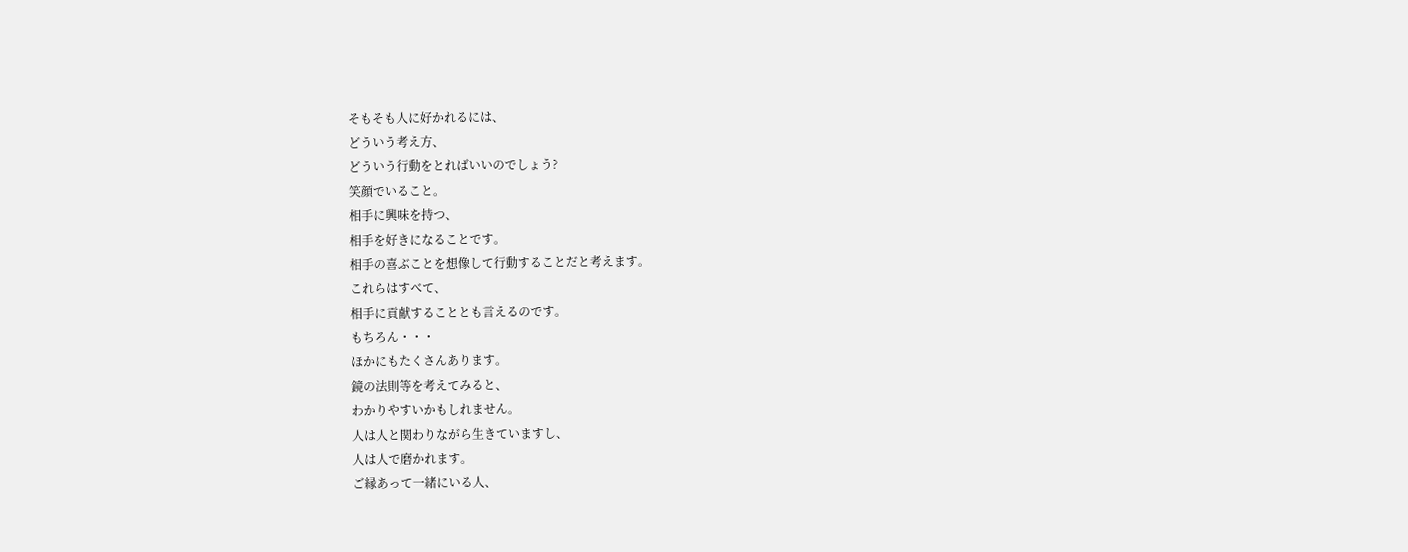そもそも人に好かれるには、
どういう考え方、
どういう行動をとればいいのでしょう?
笑顔でいること。
相手に興味を持つ、
相手を好きになることです。
相手の喜ぶことを想像して行動することだと考えます。
これらはすべて、
相手に貢献することとも言えるのです。
もちろん・・・
ほかにもたくさんあります。
鏡の法則等を考えてみると、
わかりやすいかもしれません。
人は人と関わりながら生きていますし、
人は人で磨かれます。
ご縁あって一緒にいる人、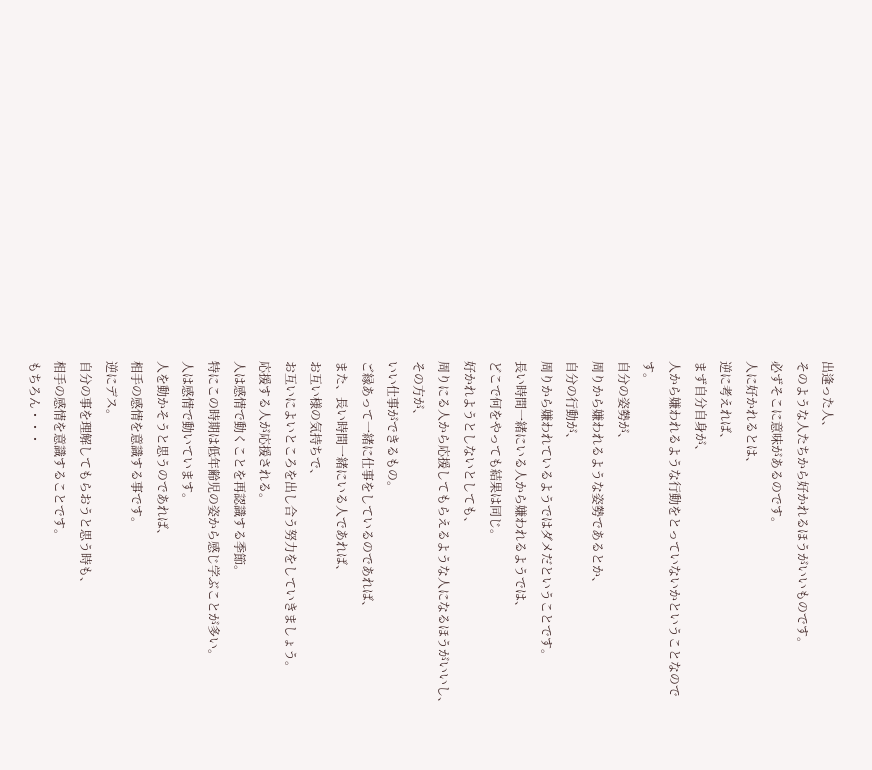出逢った人、
そのような人たちから好かれるほうがいいものです。
必ずそこに意味があるのです。
人に好かれるとは、
逆に考えれば、
まず自分自身が、
人から嫌われるような行動をとっていないかということなのです。
自分の姿勢が、
周りから嫌われるような姿勢であるとか、
自分の行動が、
周りから嫌われているようではダメだということです。
長い時間一緒にいる人から嫌われるようでは、
どこで何をやっても結果は同じ。
好かれようとしないとしても、
周りにる人から応援してもらえるような人になるほうがいいし、
その方が、
いい仕事ができるもの。
ご縁あって一緒に仕事をしているのであれば、
また、長い時間一緒にいる人であれば、
お互い様の気持ちで、
お互いによいところを出し合う努力をしていきましょう。
応援する人が応援される。
人は感情で動くことを再認識する季節。
特にこの時期は低年齢児の姿から感じ学ぶことが多い。
人は感情で動いています。
人を動かそうと思うのであれば、
相手の感情を意識する事です。
逆にデス。
自分の事を理解してもらおうと思う時も、
相手の感情を意識することです。
もちろん・・・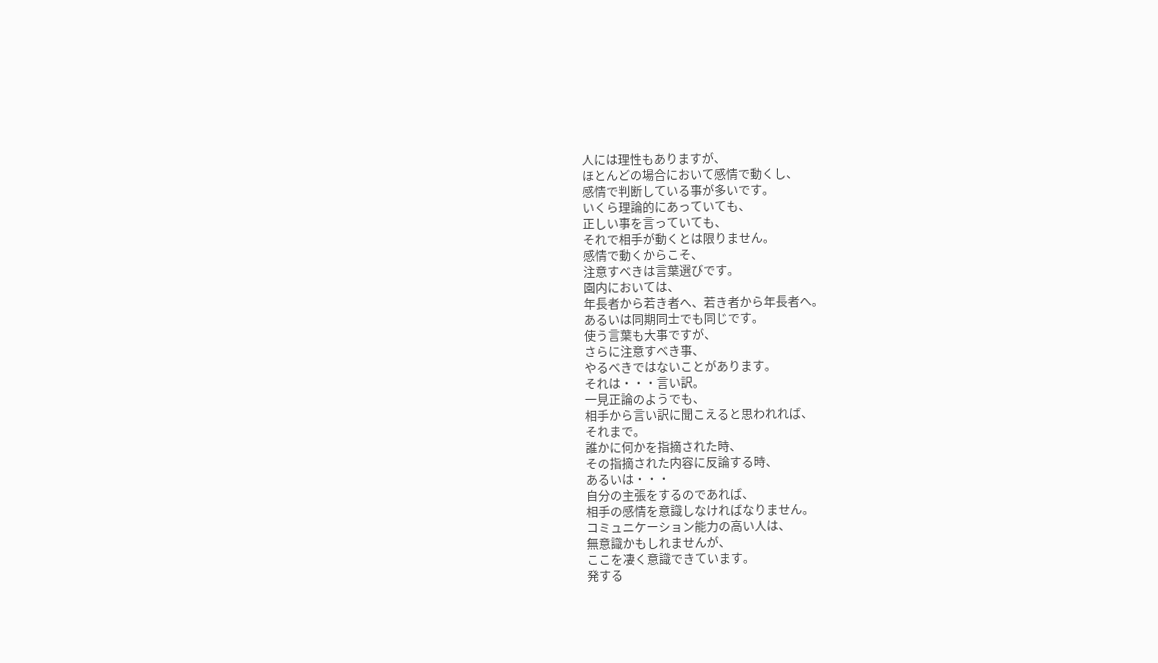人には理性もありますが、
ほとんどの場合において感情で動くし、
感情で判断している事が多いです。
いくら理論的にあっていても、
正しい事を言っていても、
それで相手が動くとは限りません。
感情で動くからこそ、
注意すべきは言葉選びです。
園内においては、
年長者から若き者へ、若き者から年長者へ。
あるいは同期同士でも同じです。
使う言葉も大事ですが、
さらに注意すべき事、
やるべきではないことがあります。
それは・・・言い訳。
一見正論のようでも、
相手から言い訳に聞こえると思われれば、
それまで。
誰かに何かを指摘された時、
その指摘された内容に反論する時、
あるいは・・・
自分の主張をするのであれば、
相手の感情を意識しなければなりません。
コミュニケーション能力の高い人は、
無意識かもしれませんが、
ここを凄く意識できています。
発する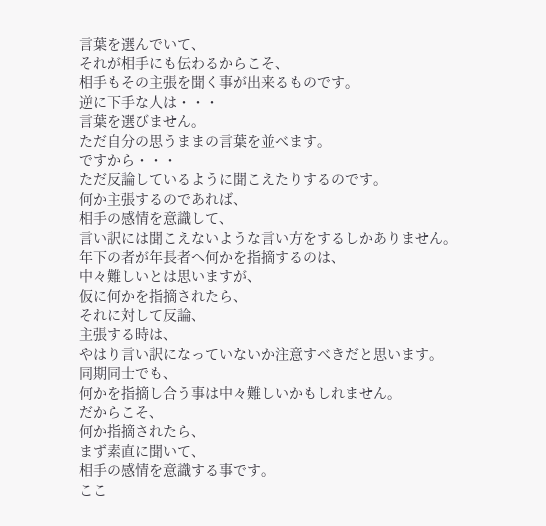言葉を選んでいて、
それが相手にも伝わるからこそ、
相手もその主張を聞く事が出来るものです。
逆に下手な人は・・・
言葉を選びません。
ただ自分の思うままの言葉を並べます。
ですから・・・
ただ反論しているように聞こえたりするのです。
何か主張するのであれば、
相手の感情を意識して、
言い訳には聞こえないような言い方をするしかありません。
年下の者が年長者へ何かを指摘するのは、
中々難しいとは思いますが、
仮に何かを指摘されたら、
それに対して反論、
主張する時は、
やはり言い訳になっていないか注意すべきだと思います。
同期同士でも、
何かを指摘し合う事は中々難しいかもしれません。
だからこそ、
何か指摘されたら、
まず素直に聞いて、
相手の感情を意識する事です。
ここ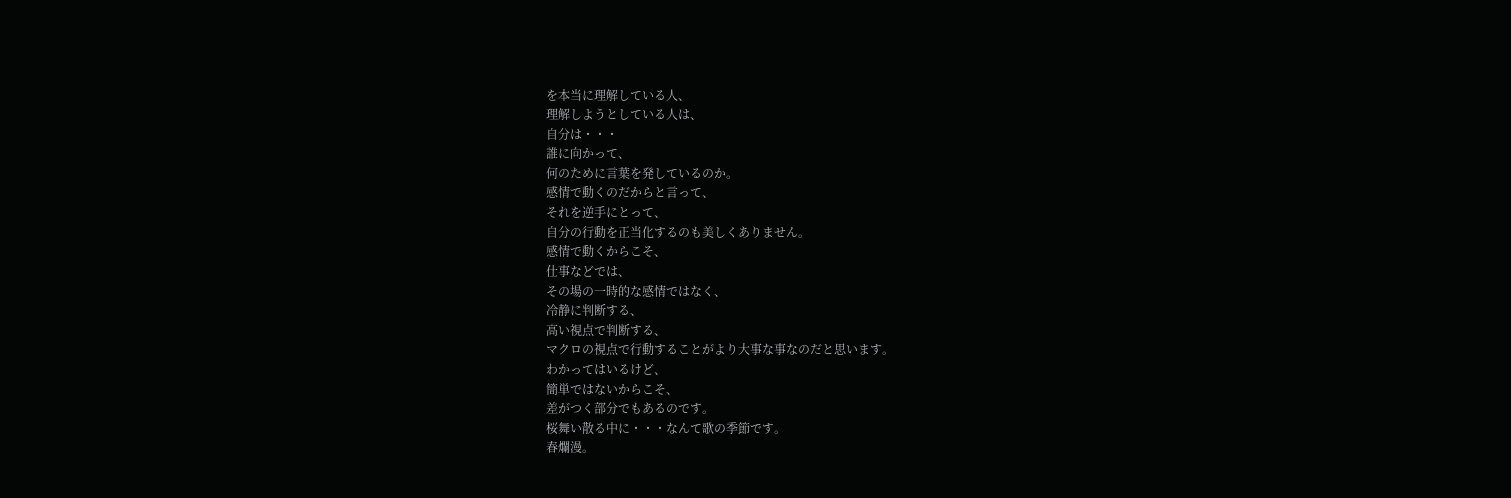を本当に理解している人、
理解しようとしている人は、
自分は・・・
誰に向かって、
何のために言葉を発しているのか。
感情で動くのだからと言って、
それを逆手にとって、
自分の行動を正当化するのも美しくありません。
感情で動くからこそ、
仕事などでは、
その場の一時的な感情ではなく、
冷静に判断する、
高い視点で判断する、
マクロの視点で行動することがより大事な事なのだと思います。
わかってはいるけど、
簡単ではないからこそ、
差がつく部分でもあるのです。
桜舞い散る中に・・・なんて歌の季節です。
春爛漫。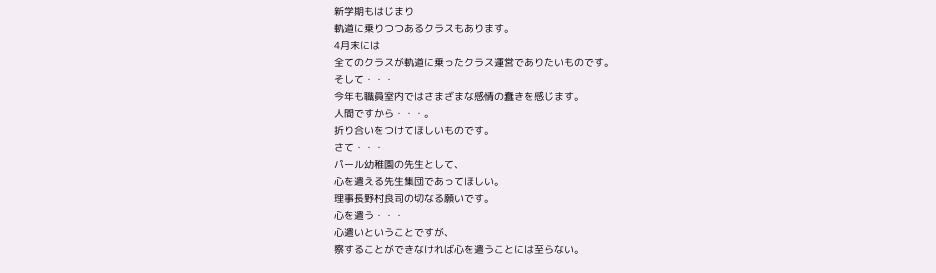新学期もはじまり
軌道に乗りつつあるクラスもあります。
4月末には
全てのクラスが軌道に乗ったクラス運営でありたいものです。
そして・・・
今年も職員室内ではさまざまな感情の蠢きを感じます。
人間ですから・・・。
折り合いをつけてほしいものです。
さて・・・
パール幼稚園の先生として、
心を遣える先生集団であってほしい。
理事長野村良司の切なる願いです。
心を遣う・・・
心遣いということですが、
察することができなければ心を遣うことには至らない。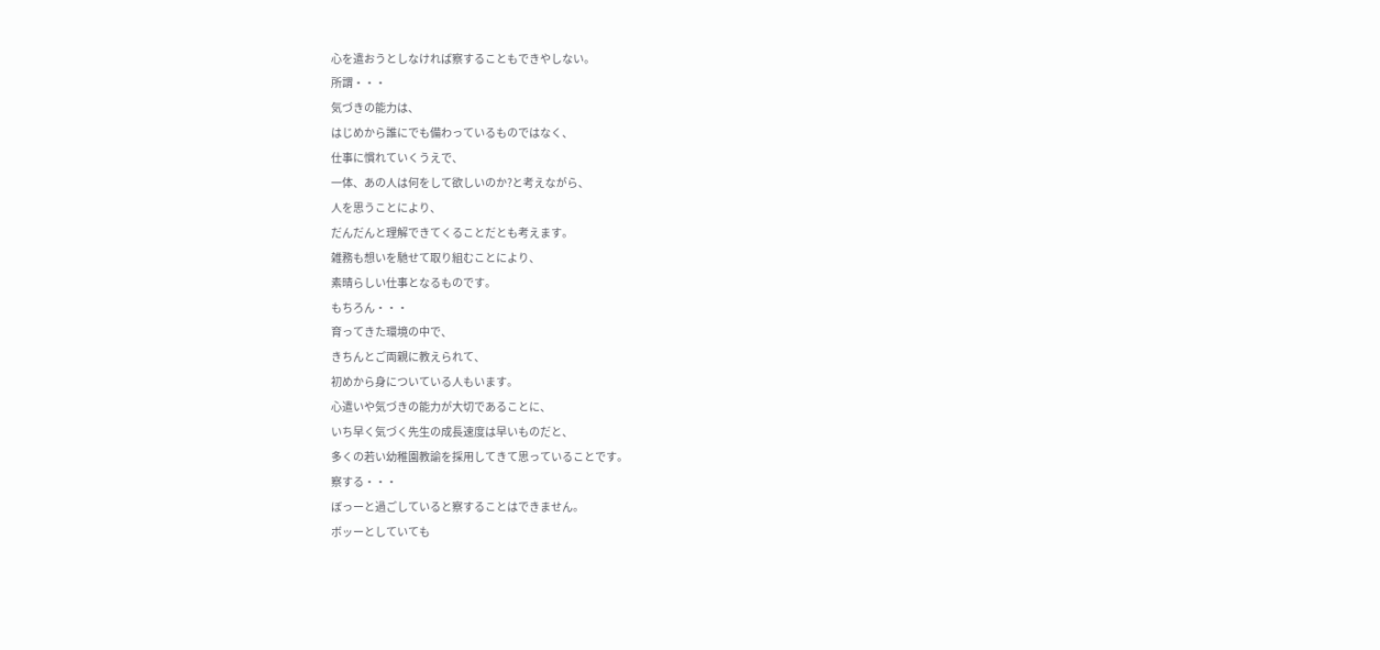心を遣おうとしなければ察することもできやしない。
所謂・・・
気づきの能力は、
はじめから誰にでも備わっているものではなく、
仕事に慣れていくうえで、
一体、あの人は何をして欲しいのか?と考えながら、
人を思うことにより、
だんだんと理解できてくることだとも考えます。
雑務も想いを馳せて取り組むことにより、
素晴らしい仕事となるものです。
もちろん・・・
育ってきた環境の中で、
きちんとご両親に教えられて、
初めから身についている人もいます。
心遣いや気づきの能力が大切であることに、
いち早く気づく先生の成長速度は早いものだと、
多くの若い幼稚園教諭を採用してきて思っていることです。
察する・・・
ぼっーと過ごしていると察することはできません。
ボッーとしていても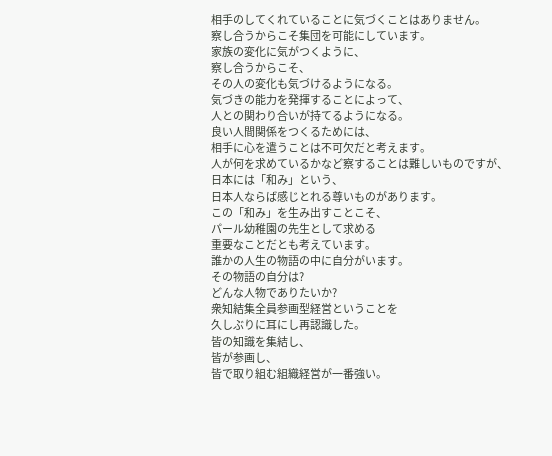相手のしてくれていることに気づくことはありません。
察し合うからこそ集団を可能にしています。
家族の変化に気がつくように、
察し合うからこそ、
その人の変化も気づけるようになる。
気づきの能力を発揮することによって、
人との関わり合いが持てるようになる。
良い人間関係をつくるためには、
相手に心を遣うことは不可欠だと考えます。
人が何を求めているかなど察することは難しいものですが、
日本には「和み」という、
日本人ならば感じとれる尊いものがあります。
この「和み」を生み出すことこそ、
パール幼稚園の先生として求める
重要なことだとも考えています。
誰かの人生の物語の中に自分がいます。
その物語の自分は?
どんな人物でありたいか?
衆知結集全員参画型経営ということを
久しぶりに耳にし再認識した。
皆の知識を集結し、
皆が参画し、
皆で取り組む組織経営が一番強い。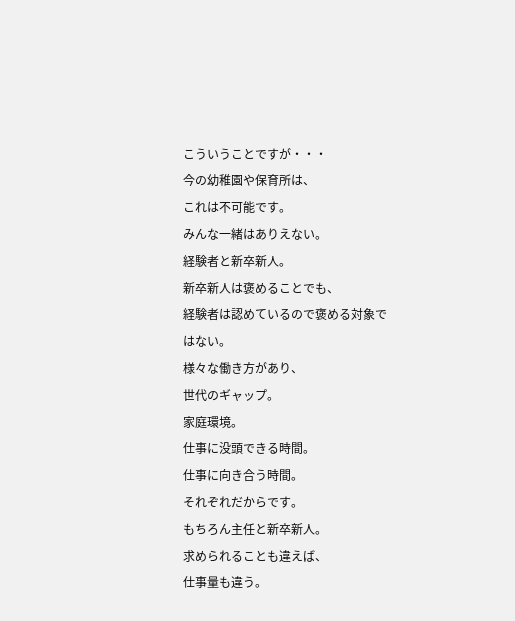こういうことですが・・・
今の幼稚園や保育所は、
これは不可能です。
みんな一緒はありえない。
経験者と新卒新人。
新卒新人は褒めることでも、
経験者は認めているので褒める対象ではない。
様々な働き方があり、
世代のギャップ。
家庭環境。
仕事に没頭できる時間。
仕事に向き合う時間。
それぞれだからです。
もちろん主任と新卒新人。
求められることも違えば、
仕事量も違う。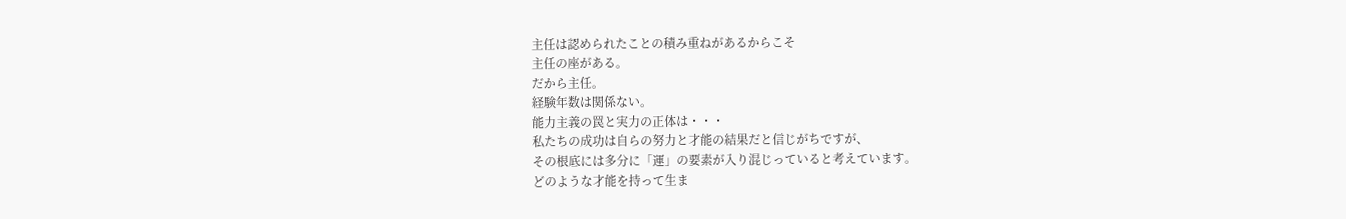主任は認められたことの積み重ねがあるからこそ
主任の座がある。
だから主任。
経験年数は関係ない。
能力主義の罠と実力の正体は・・・
私たちの成功は自らの努力と才能の結果だと信じがちですが、
その根底には多分に「運」の要素が入り混じっていると考えています。
どのような才能を持って生ま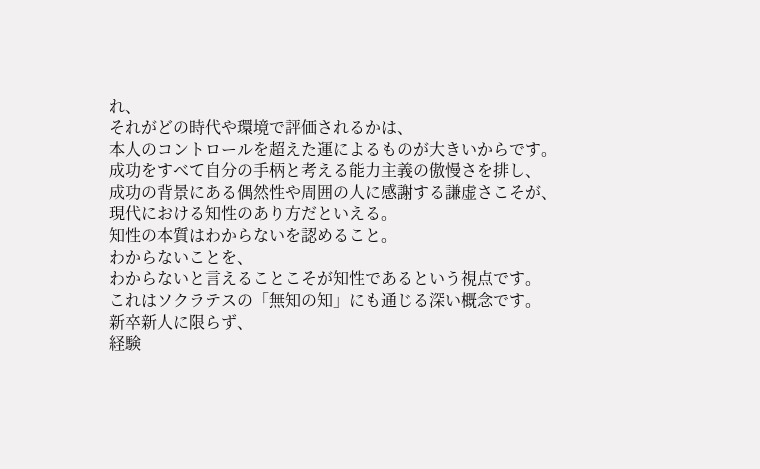れ、
それがどの時代や環境で評価されるかは、
本人のコントロールを超えた運によるものが大きいからです。
成功をすべて自分の手柄と考える能力主義の傲慢さを排し、
成功の背景にある偶然性や周囲の人に感謝する謙虚さこそが、
現代における知性のあり方だといえる。
知性の本質はわからないを認めること。
わからないことを、
わからないと言えることこそが知性であるという視点です。
これはソクラテスの「無知の知」にも通じる深い概念です。
新卒新人に限らず、
経験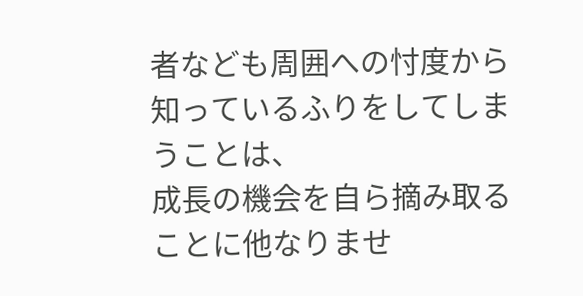者なども周囲への忖度から知っているふりをしてしまうことは、
成長の機会を自ら摘み取ることに他なりませ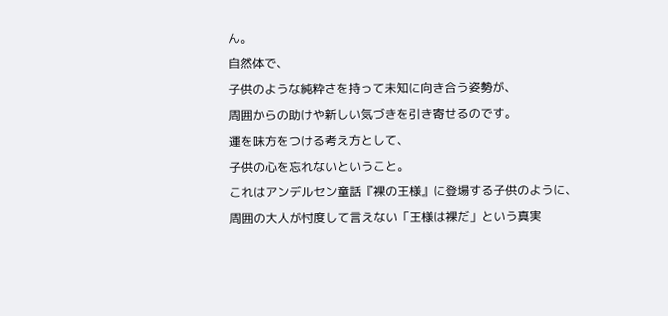ん。
自然体で、
子供のような純粋さを持って未知に向き合う姿勢が、
周囲からの助けや新しい気づきを引き寄せるのです。
運を味方をつける考え方として、
子供の心を忘れないということ。
これはアンデルセン童話『裸の王様』に登場する子供のように、
周囲の大人が忖度して言えない「王様は裸だ」という真実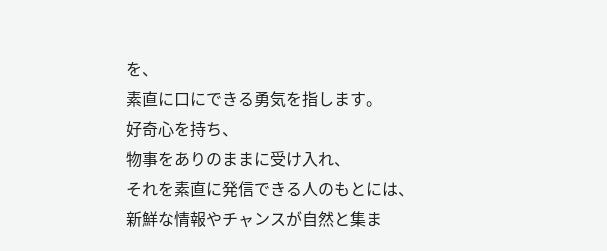を、
素直に口にできる勇気を指します。
好奇心を持ち、
物事をありのままに受け入れ、
それを素直に発信できる人のもとには、
新鮮な情報やチャンスが自然と集ま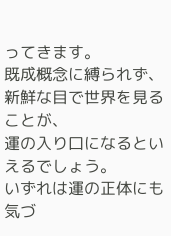ってきます。
既成概念に縛られず、
新鮮な目で世界を見ることが、
運の入り口になるといえるでしょう。
いずれは運の正体にも気づ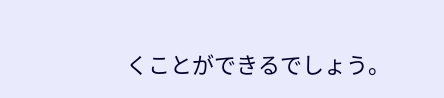くことができるでしょう。